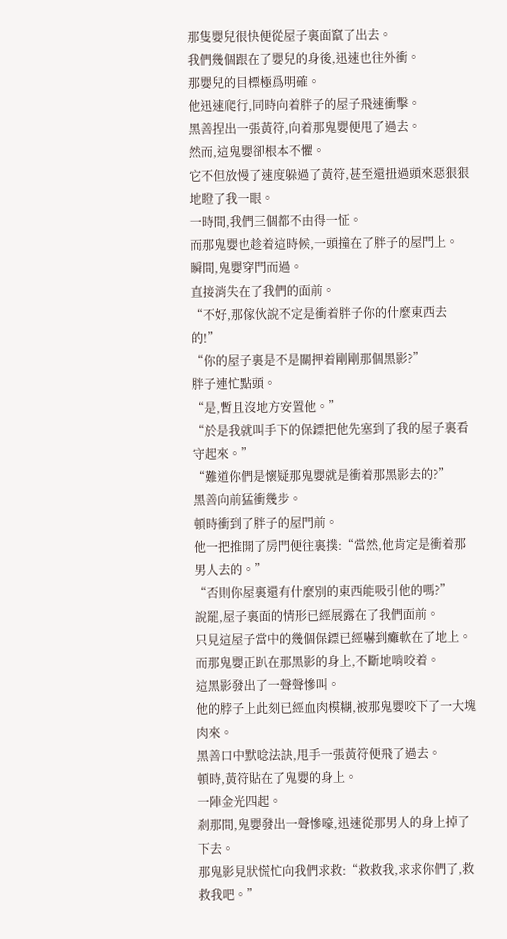那隻嬰兒很快便從屋子裏面竄了出去。
我們幾個跟在了嬰兒的身後,迅速也往外衝。
那嬰兒的目標極爲明確。
他迅速爬行,同時向着胖子的屋子飛速衝擊。
黑善捏出一張黃符,向着那鬼嬰便甩了過去。
然而,這鬼嬰卻根本不懼。
它不但放慢了速度躲過了黃符,甚至還扭過頭來惡狠狠地瞪了我一眼。
一時間,我們三個都不由得一怔。
而那鬼嬰也趁着這時候,一頭撞在了胖子的屋門上。
瞬間,鬼嬰穿門而過。
直接消失在了我們的面前。
“不好,那傢伙說不定是衝着胖子你的什麼東西去的!”
“你的屋子裏是不是關押着剛剛那個黑影?”
胖子連忙點頭。
“是,暫且沒地方安置他。”
“於是我就叫手下的保鏢把他先塞到了我的屋子裏看守起來。”
“難道你們是懷疑那鬼嬰就是衝着那黑影去的?”
黑善向前猛衝幾步。
頓時衝到了胖子的屋門前。
他一把推開了房門便往裏撲:“當然,他肯定是衝着那男人去的。”
“否則你屋裏還有什麼別的東西能吸引他的嗎?”
說罷,屋子裏面的情形已經展露在了我們面前。
只見這屋子當中的幾個保鏢已經嚇到癱軟在了地上。
而那鬼嬰正趴在那黑影的身上,不斷地啃咬着。
這黑影發出了一聲聲慘叫。
他的脖子上此刻已經血肉模糊,被那鬼嬰咬下了一大塊肉來。
黑善口中默唸法訣,甩手一張黃符便飛了過去。
頓時,黃符貼在了鬼嬰的身上。
一陣金光四起。
剎那間,鬼嬰發出一聲慘嚎,迅速從那男人的身上掉了下去。
那鬼影見狀慌忙向我們求救:“救救我,求求你們了,救救我吧。”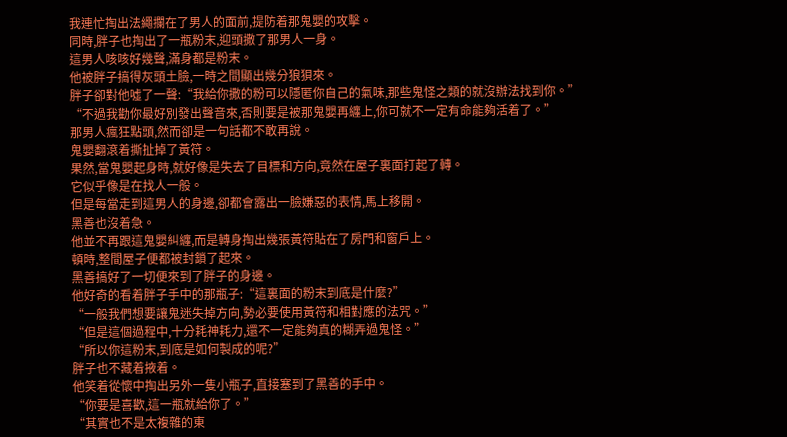我連忙掏出法繩攔在了男人的面前,提防着那鬼嬰的攻擊。
同時,胖子也掏出了一瓶粉末,迎頭撒了那男人一身。
這男人咳咳好幾聲,滿身都是粉末。
他被胖子搞得灰頭土臉,一時之間顯出幾分狼狽來。
胖子卻對他噓了一聲:“我給你撒的粉可以隱匿你自己的氣味,那些鬼怪之類的就沒辦法找到你。”
“不過我勸你最好別發出聲音來,否則要是被那鬼嬰再纏上,你可就不一定有命能夠活着了。”
那男人瘋狂點頭,然而卻是一句話都不敢再說。
鬼嬰翻滾着撕扯掉了黃符。
果然,當鬼嬰起身時,就好像是失去了目標和方向,竟然在屋子裏面打起了轉。
它似乎像是在找人一般。
但是每當走到這男人的身邊,卻都會露出一臉嫌惡的表情,馬上移開。
黑善也沒着急。
他並不再跟這鬼嬰糾纏,而是轉身掏出幾張黃符貼在了房門和窗戶上。
頓時,整間屋子便都被封鎖了起來。
黑善搞好了一切便來到了胖子的身邊。
他好奇的看着胖子手中的那瓶子:“這裏面的粉末到底是什麼?”
“一般我們想要讓鬼迷失掉方向,勢必要使用黃符和相對應的法咒。”
“但是這個過程中,十分耗神耗力,還不一定能夠真的糊弄過鬼怪。”
“所以你這粉末,到底是如何製成的呢?”
胖子也不藏着掖着。
他笑着從懷中掏出另外一隻小瓶子,直接塞到了黑善的手中。
“你要是喜歡,這一瓶就給你了。”
“其實也不是太複雜的東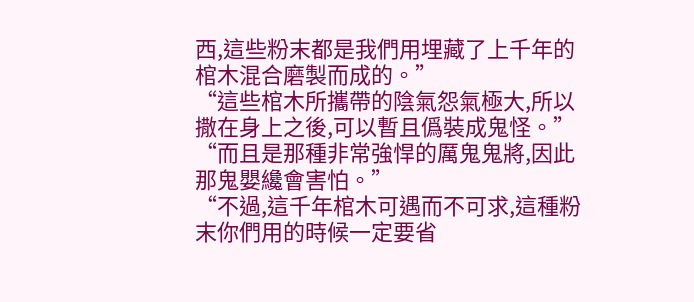西,這些粉末都是我們用埋藏了上千年的棺木混合磨製而成的。”
“這些棺木所攜帶的陰氣怨氣極大,所以撒在身上之後,可以暫且僞裝成鬼怪。”
“而且是那種非常強悍的厲鬼鬼將,因此那鬼嬰纔會害怕。”
“不過,這千年棺木可遇而不可求,這種粉末你們用的時候一定要省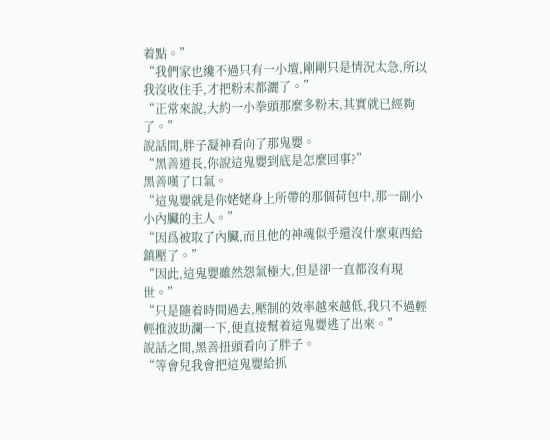着點。”
“我們家也纔不過只有一小壇,剛剛只是情況太急,所以我沒收住手,才把粉末都灑了。”
“正常來說,大約一小拳頭那麼多粉末,其實就已經夠了。”
說話間,胖子凝神看向了那鬼嬰。
“黑善道長,你說這鬼嬰到底是怎麼回事?”
黑善嘆了口氣。
“這鬼嬰就是你姥姥身上所帶的那個荷包中,那一副小小內臟的主人。”
“因爲被取了內臟,而且他的神魂似乎還沒什麼東西給鎮壓了。”
“因此,這鬼嬰雖然怨氣極大,但是卻一直都沒有現世。”
“只是隨着時間過去,壓制的效率越來越低,我只不過輕輕推波助瀾一下,便直接幫着這鬼嬰逃了出來。”
說話之間,黑善扭頭看向了胖子。
“等會兒我會把這鬼嬰給抓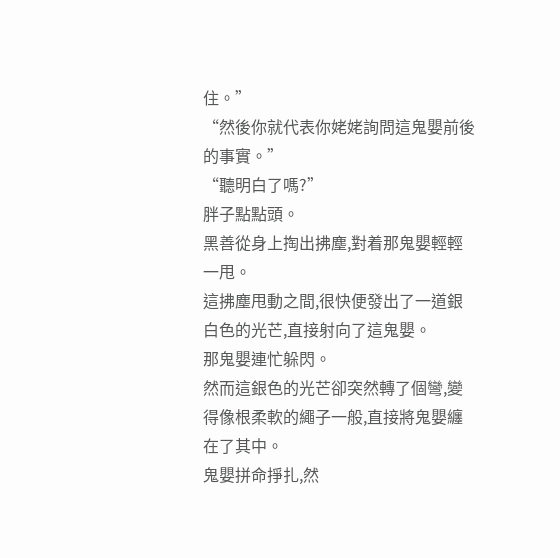住。”
“然後你就代表你姥姥詢問這鬼嬰前後的事實。”
“聽明白了嗎?”
胖子點點頭。
黑善從身上掏出拂塵,對着那鬼嬰輕輕一甩。
這拂塵甩動之間,很快便發出了一道銀白色的光芒,直接射向了這鬼嬰。
那鬼嬰連忙躲閃。
然而這銀色的光芒卻突然轉了個彎,變得像根柔軟的繩子一般,直接將鬼嬰纏在了其中。
鬼嬰拼命掙扎,然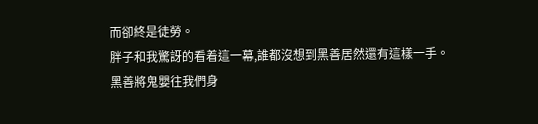而卻終是徒勞。
胖子和我驚訝的看着這一幕,誰都沒想到黑善居然還有這樣一手。
黑善將鬼嬰往我們身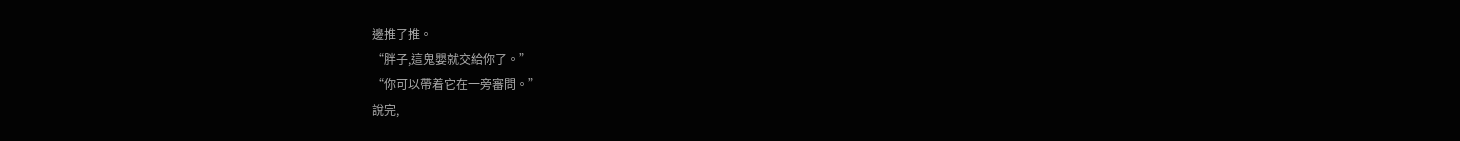邊推了推。
“胖子,這鬼嬰就交給你了。”
“你可以帶着它在一旁審問。”
說完,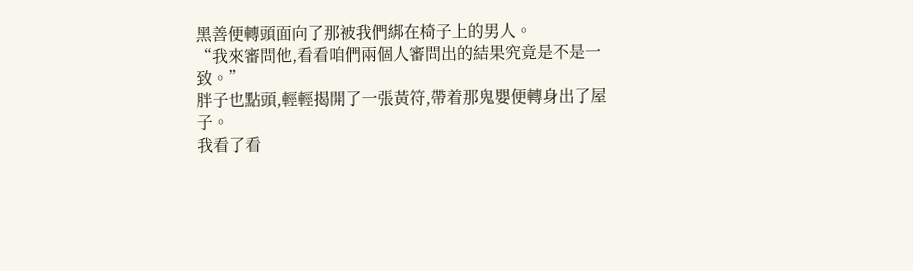黑善便轉頭面向了那被我們綁在椅子上的男人。
“我來審問他,看看咱們兩個人審問出的結果究竟是不是一致。”
胖子也點頭,輕輕揭開了一張黃符,帶着那鬼嬰便轉身出了屋子。
我看了看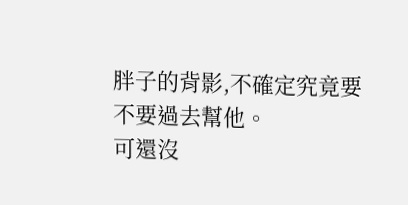胖子的背影,不確定究竟要不要過去幫他。
可還沒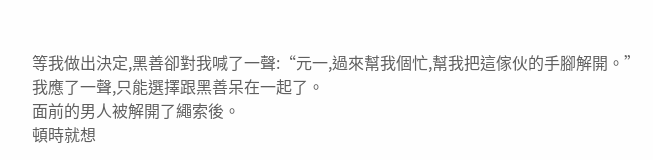等我做出決定,黑善卻對我喊了一聲:“元一,過來幫我個忙,幫我把這傢伙的手腳解開。”
我應了一聲,只能選擇跟黑善呆在一起了。
面前的男人被解開了繩索後。
頓時就想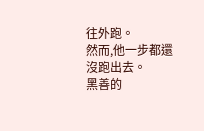往外跑。
然而,他一步都還沒跑出去。
黑善的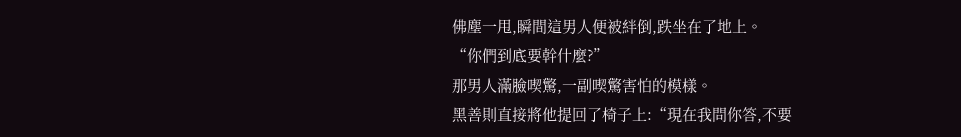佛塵一甩,瞬間這男人便被絆倒,跌坐在了地上。
“你們到底要幹什麼?”
那男人滿臉喫驚,一副喫驚害怕的模樣。
黑善則直接將他提回了椅子上:“現在我問你答,不要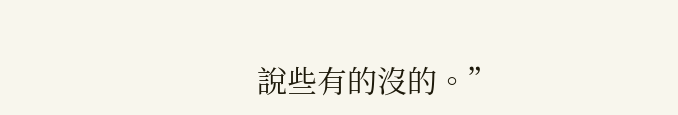說些有的沒的。”